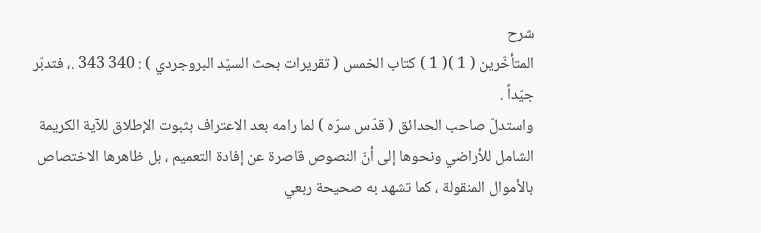شرح
المتأخّرين ( 1 )( 1 ) كتاب الخمس ( تقريرات بحث السيّد البروجردي ) : 340 343 .، فتدبّر جيّداً .
واستدلّ صاحب الحدائق ( قدّس سرّه ) لما رامه بعد الاعتراف بثبوت الإطلاق للآية الكريمة الشامل للأراضي ونحوها إلى أنّ النصوص قاصرة عن إفادة التعميم ، بل ظاهرها الاختصاص بالأموال المنقولة ، كما تشهد به صحيحة ربعي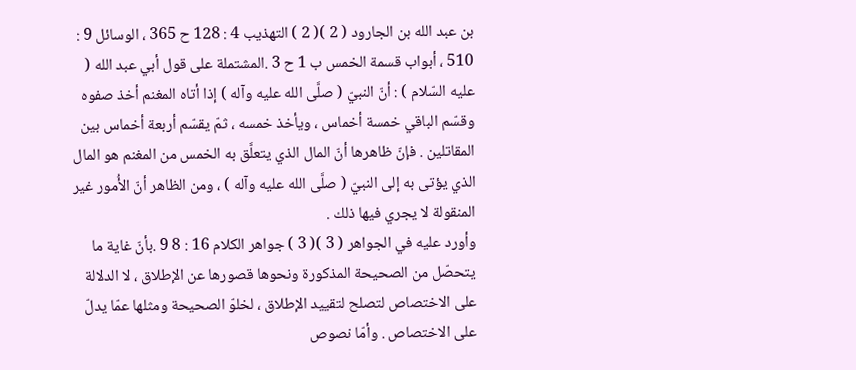بن عبد الله بن الجارود ( 2 )( 2 ) التهذيب 4 : 128 ح 365 ، الوسائل 9 : 510 ، أبواب قسمة الخمس ب 1 ح 3 .المشتملة على قول أبي عبد الله ( عليه السّلام ) : أنّ النبيّ ( صلَّى الله عليه وآله ) إذا أتاه المغنم أخذ صفوه وقسّم الباقي خمسة أخماس ، ويأخذ خمسه ، ثمّ يقسّم أربعة أخماس بين المقاتلين . فإنّ ظاهرها أنّ المال الذي يتعلَّق به الخمس من المغنم هو المال الذي يؤتى به إلى النبيّ ( صلَّى الله عليه وآله ) ، ومن الظاهر أنّ الأُمور غير المنقولة لا يجري فيها ذلك .
وأورد عليه في الجواهر ( 3 )( 3 ) جواهر الكلام 16 : 8 9 .بأنّ غاية ما يتحصّل من الصحيحة المذكورة ونحوها قصورها عن الإطلاق ، لا الدلالة على الاختصاص لتصلح لتقييد الإطلاق ، لخلوّ الصحيحة ومثلها عمّا يدلّ على الاختصاص . وأمّا نصوص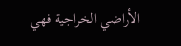الأراضي الخراجية فهي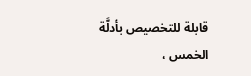قابلة للتخصيص بأدلَّة الخمس ،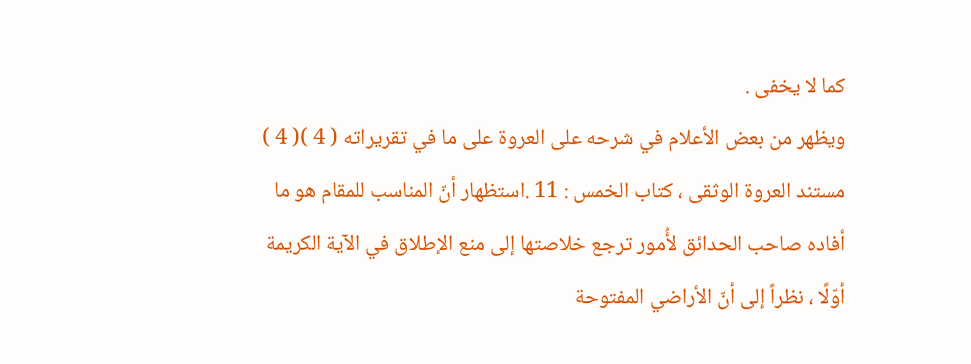كما لا يخفى .
ويظهر من بعض الأعلام في شرحه على العروة على ما في تقريراته ( 4 )( 4 ) مستند العروة الوثقى ، كتاب الخمس : 11 .استظهار أنّ المناسب للمقام هو ما أفاده صاحب الحدائق لأُمور ترجع خلاصتها إلى منع الإطلاق في الآية الكريمة أوّلًا ، نظراً إلى أنّ الأراضي المفتوحة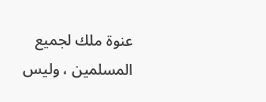عنوة ملك لجميع المسلمين ، وليس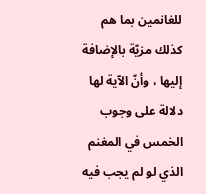للغانمين بما هم كذلك مزيّة بالإضافة إليها ، وأنّ الآية لها دلالة على وجوب الخمس في المغنم الذي لو لم يجب فيه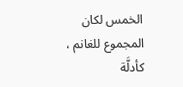الخمس لكان المجموع للغانم ، كأدلَّة